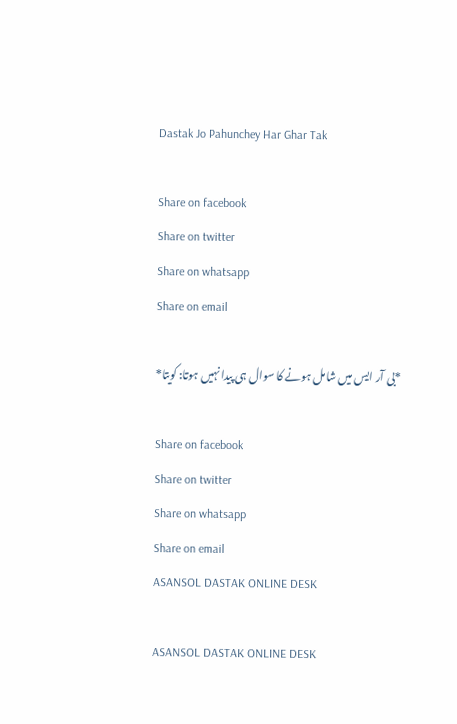Dastak Jo Pahunchey Har Ghar Tak

Share on facebook
Share on twitter
Share on whatsapp
Share on email

*بی آر ایس میں شامل ہونے کا سوال ہی پیدا نہیں ہوتا: کویتا*

Share on facebook
Share on twitter
Share on whatsapp
Share on email
ASANSOL DASTAK ONLINE DESK

ASANSOL DASTAK ONLINE DESK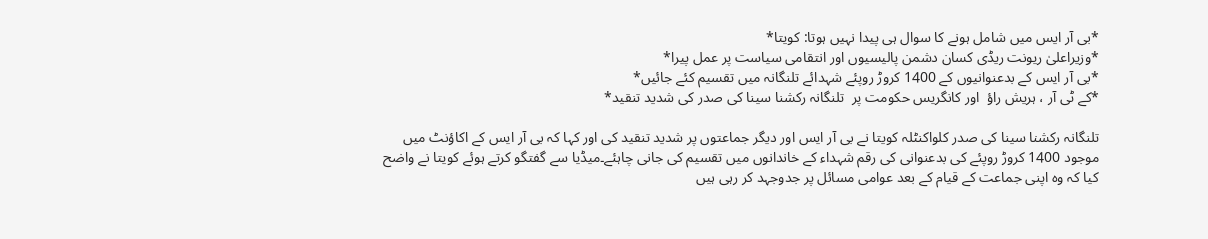*بی آر ایس میں شامل ہونے کا سوال ہی پیدا نہیں ہوتا: کویتا*
*وزیراعلیٰ ریونت ریڈی کسان دشمن پالیسیوں اور انتقامی سیاست پر عمل پیرا*
*بی آر ایس کے بدعنوانیوں کے 1400 کروڑ روپئے شہدائے تلنگانہ میں تقسیم کئے جائیں*
*کے ٹی آر ، ہریش راؤ  اور کانگریس حکومت پر  تلنگانہ رکشنا سینا کی صدر کی شدید تنقید*

تلنگانہ رکشنا سینا کی صدر کلواکنٹلہ کویتا نے بی آر ایس اور دیگر جماعتوں پر شدید تنقید کی اور کہا کہ بی آر ایس کے اکاؤنٹ میں موجود 1400 کروڑ روپئے کی بدعنوانی کی رقم شہداء کے خاندانوں میں تقسیم کی جانی چاہئے۔میڈیا سے گفتگو کرتے ہوئے کویتا نے واضح کیا کہ وہ اپنی جماعت کے قیام کے بعد عوامی مسائل پر جدوجہد کر رہی ہیں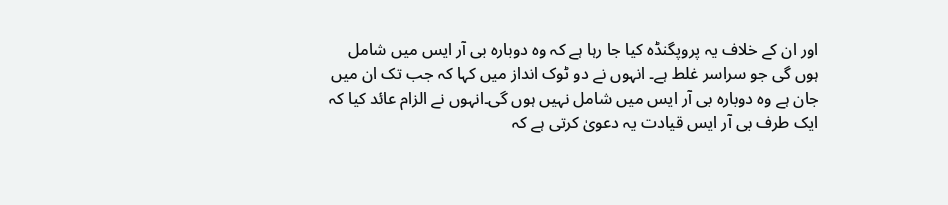اور ان کے خلاف یہ پروپگنڈہ کیا جا رہا ہے کہ وہ دوبارہ بی آر ایس میں شامل ہوں گی جو سراسر غلط ہے۔ انہوں نے دو ٹوک انداز میں کہا کہ جب تک ان میں جان ہے وہ دوبارہ بی آر ایس میں شامل نہیں ہوں گی۔انہوں نے الزام عائد کیا کہ ایک طرف بی آر ایس قیادت یہ دعویٰ کرتی ہے کہ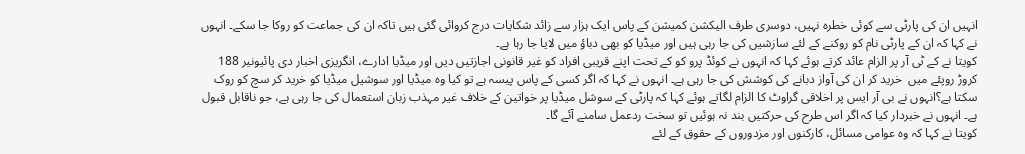انہیں ان کی پارٹی سے کوئی خطرہ نہیں، دوسری طرف الیکشن کمیشن کے پاس ایک ہزار سے زائد شکایات درج کروائی گئی ہیں تاکہ ان کی جماعت کو روکا جا سکے۔ انہوں نے کہا کہ ان کے پارٹی نام کو روکنے کے لئے سازشیں کی جا رہی ہیں اور میڈیا کو بھی دباؤ میں لایا جا رہا ہے۔
کویتا نے کے ٹی آر پر الزام عائد کرتے ہوئے کہا کہ انہوں نے کوئڈ پرو کو کے تحت اپنے قریبی افراد کو غیر قانونی اجازتیں دیں اور میڈیا ادارے، انگریزی اخبار دی پائیونیر 188 کروڑ روپئے میں  خرید کر ان کی آواز دبانے کی کوشش کی جا رہی ہے۔ انہوں نے کہا کہ اگر کسی کے پاس پیسہ ہے تو کیا وہ میڈیا اور سوشیل میڈیا کو خرید کر سچ کو روک سکتا ہے؟انہوں نے بی آر ایس پر اخلاقی گراوٹ کا الزام لگاتے ہوئے کہا کہ پارٹی کے سوشل میڈیا پر خواتین کے خلاف غیر مہذب زبان استعمال کی جا رہی ہے، جو ناقابل قبول ہے۔ انہوں نے خبردار کیا کہ اگر اس طرح کی حرکتیں بند نہ ہوئیں تو سخت ردعمل سامنے آئے گا۔
کویتا نے کہا کہ وہ عوامی مسائل، کارکنوں اور مزدوروں کے حقوق کے لئے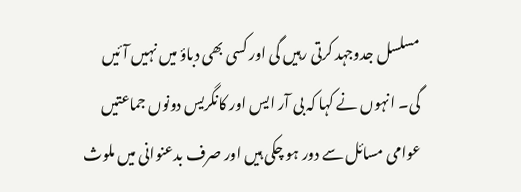مسلسل جدوجہد کرتی رہیں گی اور کسی بھی دباؤ میں نہیں آئیں گی۔ انہوں نے کہا کہ بی آر ایس اور کانگریس دونوں جماعتیں عوامی مسائل سے دور ہو چکی ہیں اور صرف بدعنوانی میں ملوث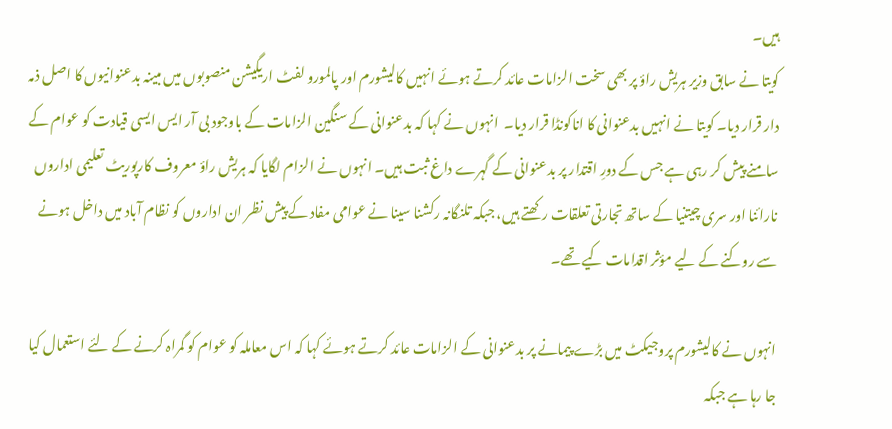ہیں۔
کویتا نے سابق وزیر ہریش راؤ پر بھی سخت الزامات عائد کرتے ہوئے انہیں کالیشورم اور پالمورو لفٹ اریگیشن منصوبوں میں مبینہ بدعنوانیوں کا اصل ذمہ دار قرار دیا۔ کویتا نے انہیں بدعنوانی کا اناکونڈا قرار دیا۔  انہوں نے کہا کہ بدعنوانی کے سنگین الزامات کے باوجود بی آر ایس ایسی قیادت کو عوام کے سامنے پیش کر رہی ہے جس کے دورِ اقتدار پر بدعنوانی کے گہرے داغ ثبت ہیں۔ انہوں نے الزام لگایا کہ ہریش راؤ معروف کارپوریٹ تعلیمی اداروں نارائنا اور سری چیتنیا کے ساتھ تجارتی تعلقات رکھتے ہیں، جبکہ تلنگانہ رکشنا سینا نے عوامی مفاد کے پیش نظر ان اداروں کو نظام آباد میں داخل ہونے سے روکنے کے لیے مؤثر اقدامات کیے تھے۔

انہوں نے کالیشورم پروجیکٹ میں بڑے پیمانے پر بدعنوانی کے الزامات عائد کرتے ہوئے کہا کہ اس معاملہ کو عوام کو گمراہ کرنے کے لئے استعمال کیا جا رہا ہے جبکہ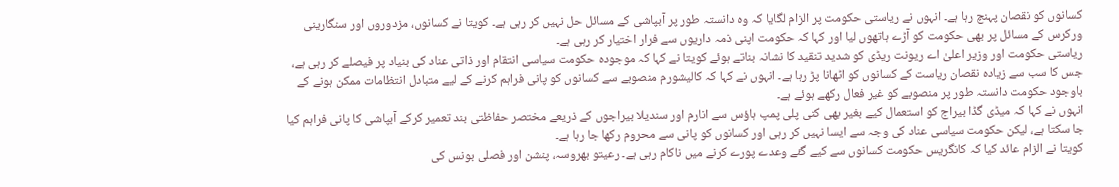کسانوں کو نقصان پہنچ رہا ہے۔ انہوں نے ریاستی حکومت پر الزام لگایا کہ وہ دانستہ طور پر آبپاشی کے مسائل حل نہیں کر رہی ہے۔ کویتا نے کسانوں، مزدوروں اور سنگارینی ورکرس کے مسائل پر بھی حکومت کو آڑے ہاتھوں لیا اور کہا کہ حکومت اپنی ذمہ داریوں سے فرار اختیار کر رہی ہے۔
ریاستی حکومت اور وزیر اعلیٰ اے ریونت ریڈی کو شدید تنقید کا نشانہ بناتے ہوئے کویتا نے کہا کہ موجودہ حکومت سیاسی انتقام اور ذاتی عناد کی بنیاد پر فیصلے کر رہی ہے، جس کا سب سے زیادہ نقصان ریاست کے کسانوں کو اٹھانا پڑ رہا ہے۔ انہوں نے کہا کہ کالیشورم منصوبے سے کسانوں کو پانی فراہم کرنے کے لیے متبادل انتظامات ممکن ہونے کے باوجود حکومت دانستہ طور پر منصوبے کو غیر فعال رکھے ہوئے ہے۔
انہوں نے کہا کہ میڈی گڈا بیراج کو استعمال کیے بغیر بھی کنی پلی پمپ ہاؤس سے انارم اور سندیلا بیراجوں کے ذریعے مختصر حفاظتی بند تعمیر کرکے آبپاشی کا پانی فراہم کیا جا سکتا ہے، لیکن حکومت سیاسی عناد کی وجہ سے ایسا نہیں کر رہی اور کسانوں کو پانی سے محروم رکھا جا رہا ہے۔
کویتا نے الزام عائد کیا کہ کانگریس حکومت کسانوں سے کیے گئے وعدے پورے کرنے میں ناکام رہی ہے۔ رعیتو بھروسہ، پنشن اور فصلی بونس کی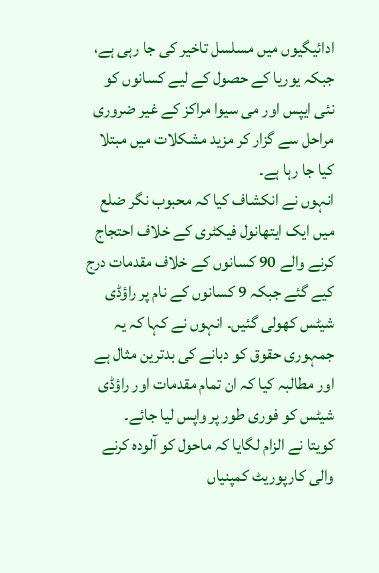ادائیگیوں میں مسلسل تاخیر کی جا رہی ہے، جبکہ یوریا کے حصول کے لیے کسانوں کو نئی ایپس اور می سیوا مراکز کے غیر ضروری مراحل سے گزار کر مزید مشکلات میں مبتلا کیا جا رہا ہے۔
انہوں نے انکشاف کیا کہ محبوب نگر ضلع میں ایک ایتھانول فیکٹری کے خلاف احتجاج کرنے والے 90 کسانوں کے خلاف مقدمات درج کیے گئے جبکہ 9 کسانوں کے نام پر راؤڈی شیٹس کھولی گئیں۔ انہوں نے کہا کہ یہ جمہوری حقوق کو دبانے کی بدترین مثال ہے اور مطالبہ کیا کہ ان تمام مقدمات اور راؤڈی شیٹس کو فوری طور پر واپس لیا جائے۔
کویتا نے الزام لگایا کہ ماحول کو آلودہ کرنے والی کارپوریٹ کمپنیاں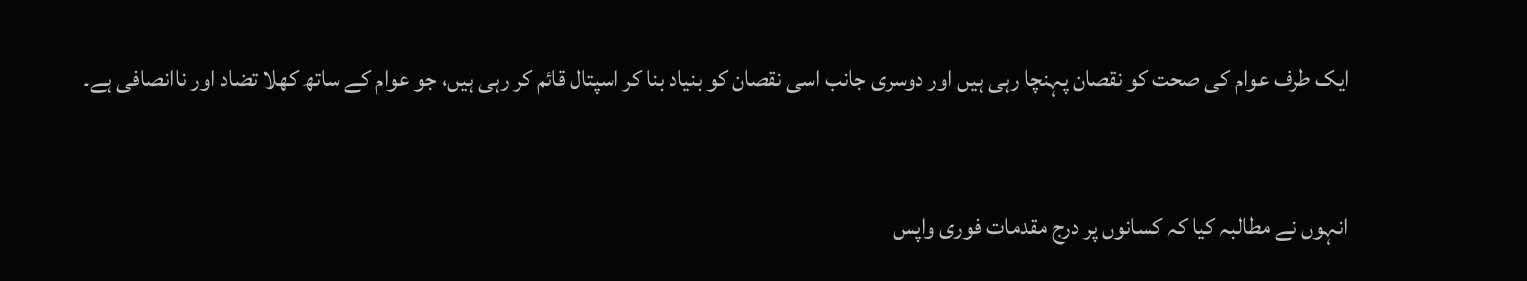ایک طرف عوام کی صحت کو نقصان پہنچا رہی ہیں اور دوسری جانب اسی نقصان کو بنیاد بنا کر اسپتال قائم کر رہی ہیں، جو عوام کے ساتھ کھلا تضاد اور ناانصافی ہے۔


انہوں نے مطالبہ کیا کہ کسانوں پر درج مقدمات فوری واپس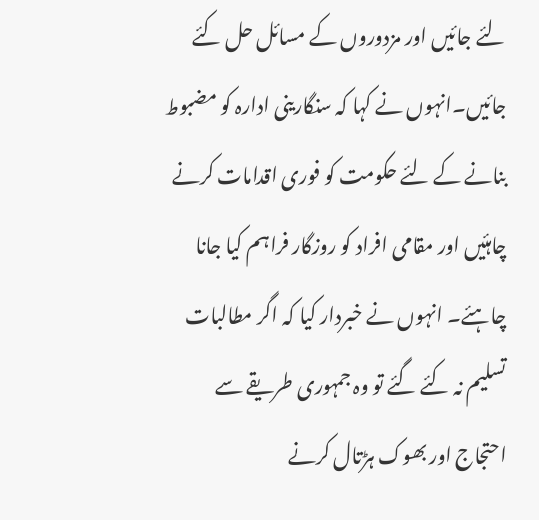لئے جائیں اور مزدوروں کے مسائل حل کئے جائیں۔انہوں نے کہا کہ سنگارینی ادارہ کو مضبوط بنانے کے لئے حکومت کو فوری اقدامات کرنے چاہئیں اور مقامی افراد کو روزگار فراہم کیا جانا چاہئے۔ انہوں نے خبردار کیا کہ اگر مطالبات تسلیم نہ کئے گئے تو وہ جمہوری طریقے سے احتجاج اور بھوک ہڑتال کرنے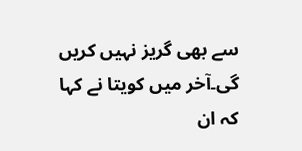سے بھی گریز نہیں کریں گی۔آخر میں کویتا نے کہا کہ ان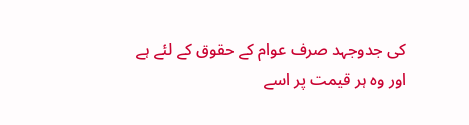کی جدوجہد صرف عوام کے حقوق کے لئے ہے اور وہ ہر قیمت پر اسے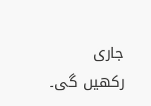جاری رکھیں گی۔